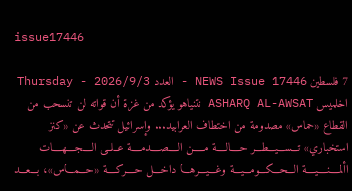issue17446

7 فلسطين NEWS Issue 17446 - العدد Thursday - 2026/9/3 اخلميس ASHARQ AL-AWSAT نتنياهو يؤكد من غزة أن قواته لن تنسحب من القطاع «حماس» مصدومة من اختطاف العرابيد... وإسرائيل تتحدث عن «كنز استخباري» تـــســـيـــطـــر حــــالــــة مـــــن الــــصــــدمــــة عــلــى الــــجــــهــــات األمــــنــــيــــة الـــحـــكـــومـــيـــة وغـــيـــرهـــا داخـــل حــــركــــة «حـــمـــاس»، بـــعـــد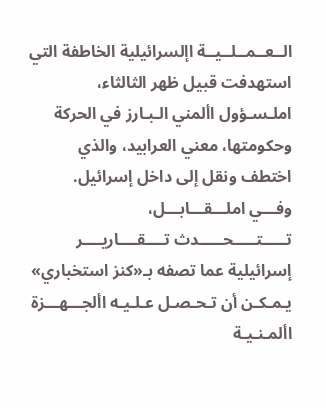الــعــمــلــيــة اإلسرائيلية الخاطفة التي استهدفت قبيل ظهر الثالثاء، املـسـؤول األمني الـبـارز في الحركة وحكومتها، معني العرابيد، والذي اختطف ونقل إلى داخل إسرائيل. وفـــي املـــقـــابـــل، تـــــتـــــحـــــدث تــــقــــاريــــر إسرائيلية عما تصفه بـ«كنز استخباري» يـمـكـن أن تـحـصـل عـلـيـه األجـــهـــزة األمـنـيـة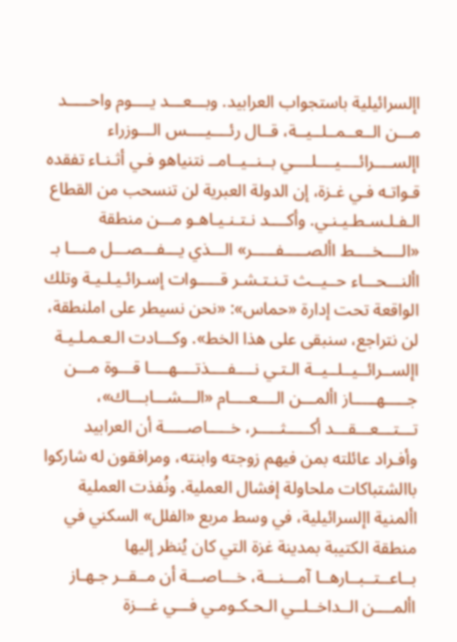اإلسرائيلية باستجواب العرابيد. وبـــعـــد يــــوم واحـــــد مـــن الــعــمــلــيــة، قــال رئــــيــــس الـــوزراء اإلســــرائــــيــــلــــي بــنــيــامــ نتنياهو فـي أثـنـاء تفقده قـواتـه فـي غـزة، إن الدولة العبرية لن تنسحب من القطاع الـفـلـسـطـيـنـي. وأكــــد نـتـنـيـاهـو مـــن منطقة «الــــخــــط األصـــــفـــــر» الـــذي يـــفـــصـــل مــــا بـ األنـــحـــاء حــيــث تـنـتـشـر قـــــوات إسـرائـيـلـيـة وتلك الواقعة تحت إدارة «حماس»: «نحن نسيطر على املنطقة، لن نتراجع، سنبقى على هذا الخط». وكـــادت الـعـمـلـيـة اإلســرائــيــلــيــة الـتـي نــــفــــذتــــهــــا قـــوة مـــن جـــــهـــــاز األمـــن الــــعــــام «الـــشـــابـــاك»، تـــتـــعـــقـــد أكـــــثـــــر، خـــــاصـــــة أن العرابيد وأفـراد عائلته بمن فيهم زوجته وابنته، ومرافقون له شاركوا باالشتباكات ملحاولة إفشال العملية. ونُفذت العملية األمنية اإلسرائيلية، في وسط مربع «الفلل» السكني في منطقة الكتيبة بمدينة غزة التي كان يُنظر إليها بــاعــتــبــارهــا آمـــنـــة، خـــاصـــة أن مــقــر جـهـاز األمــــن الــداخــلــي الـحـكـومـي فـــي غـــزة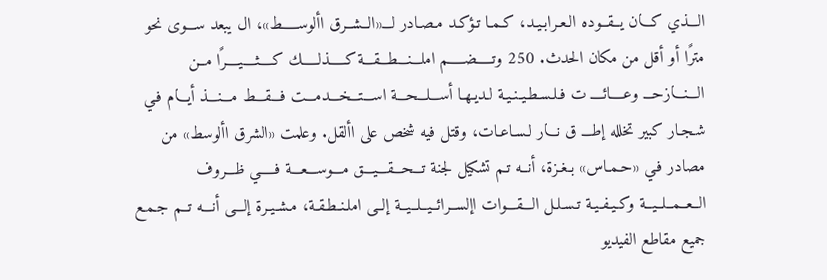الـــذي كـــان يــقــوده الـعـرابـيـد، كـمـا تـؤكـد مـصـادر لـــ«الــشــرق األوســـــط»، ال يبعد ســـوى نحو مترًا أو أقل من مكان الحدث. 250 وتـــــضـــــم املـــنـــطـــقـــة كـــــذلـــــك كــــثــــيــــرًا مــن الـــنـــازحـــ وعــــائــــ ت فـلـسـطـيـنـيـة لـديـهـا أســـلـــحـــة اســـتـــخـــدمـــت فـــقـــط مـــنـــذ أيـــام فـي شـجـار كبير تخلله إطـــ ق نـــار لـسـاعـات، وقتل فيه شخص على األقل. وعلمت «الشرق األوسط» من مصادر فـي «حـمـاس» بـغـزة، أنــه تـم تشكيل لجنة تـــحـــقـــيـــق مـــوســـعـــة فـــــي ظـــروف الــعــمــلــيــة وكـيـفـيـة تـسـلـل الـــقـــوات اإلســرائــيــلــيــة إلــى املـنـطـقـة، مـشـيـرة إلـــى أنـــه تــم جـمـع جميع مقاطع الفيديو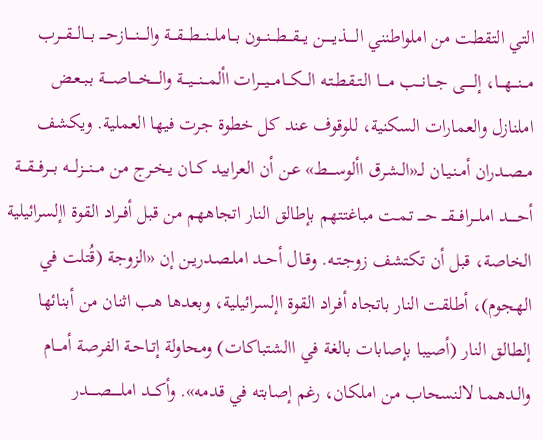التي التقطت من املواطنني الـــــذيـــــن يـــقـــطـــنـــون بـــاملـــنـــطـــقـــة والــــنــــازحــــ بـــالـــقـــرب مـــنـــهـــا، إلـــــى جـــانـــب مــــا الـتـقـطـتـه الـــكـــامـــيـــرات األمـــنـــيـــة والــــخــــاصــــة بـبـعـض املنازل والعمارات السكنية، للوقوف عند كل خطوة جرت فيها العملية. ويكشف مــصــدران أمـنـيـان لــ«الـشـرق األوســــط» عـن أن العرابيد كــان يـخـرج من مـــنـــزلـــه بـــرفـــقـــة أحـــــد املـــرافـــقـــ حــــ تـمـت مباغتتهم بإطالق النار اتجاههم من قبل أفــراد القوة اإلسرائيلية الخاصة، قبل أن تكتشف زوجـتـه. وقــال أحــد املـصـدريـن إن «الزوجة (قُتلت في الهجوم)، أطلقت النار باتجاه أفـراد القوة اإلسرائيلية، وبعدها هب اثنان من أبنائها إلطالق النار (أصيبا بإصابات بالغة في االشتباكات) ومحاولة إتـاحـة الفرصة أمـــام والـدهـمـا لالنسحاب من املكان، رغم إصابته في قدمه». وأكـــد املـــــصـــــدر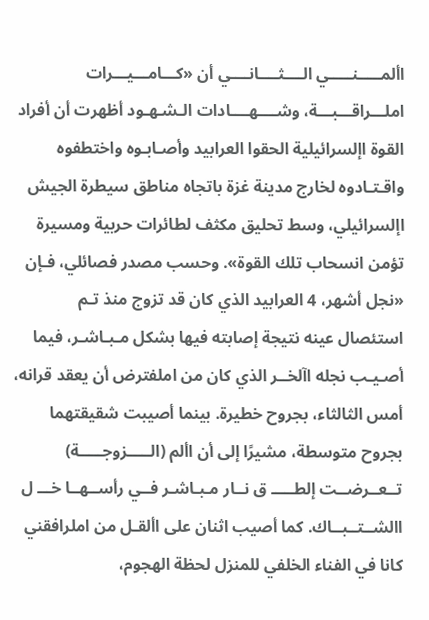األمـــــنـــــي الــــثــــانــــي أن «كـــامـــيـــرات املـــراقـــبـــة، وشــــهــــادات الـشـهـود أظهرت أن أفراد القوة اإلسرائيلية الحقوا العرابيد وأصـابـوه واختطفوه واقـتـادوه لخارج مدينة غزة باتجاه مناطق سيطرة الجيش اإلسرائيلي، وسط تحليق مكثف لطائرات حربية ومسيرة تؤمن انسحاب تلك القوة». وحسب مصدر فصائلي، فـإن «نجل أشهر، 4 العرابيد الذي كان قد تزوج منذ تـم استئصال عينه نتيجة إصابته فيها بشكل مـبـاشـر، فيما أصـيـب نجله اآلخــر الذي كان من املفترض أن يعقد قرانه، أمس الثالثاء، بجروح خطيرة. بينما أصيبت شقيقتهما بجروح متوسطة، مشيرًا إلى أن األم (الـــــزوجـــــة) تــعــرضــت إلطـــــ ق نــار مـبـاشـر فــي رأســهــا خـــ ل االشــتــبــاك. كما أصيب اثنان على األقـل من املرافقني كانا في الفناء الخلفي للمنزل لحظة الهجوم،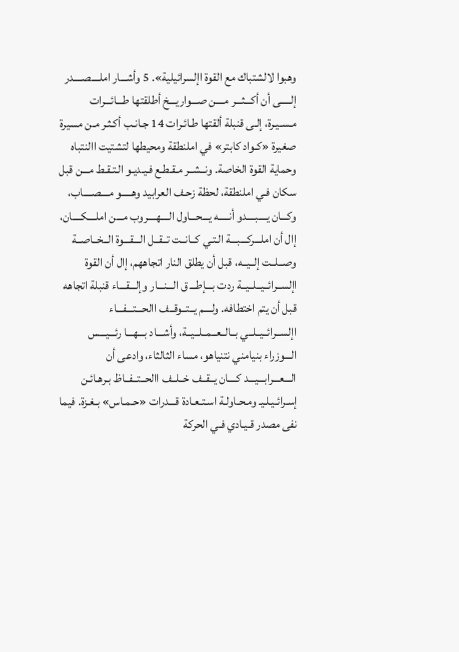وهبوا لالشتباك مع القوة اإلسرائيلية». 5 وأشـــار املــــصــــدر إلـــــى أن أكـــثـــر مــــن صـــواريـــخ أطلقتها طـــائـــرات مـسـيـرة، إلـى قنبلة ألقتها طـائـرات 14 جـانـب أكـثـر مـن مسيرة صغيرة «كـواد كابتر» في املنطقة ومحيطها لتشتيت االنتباه وحماية القوة الخاصة. ونــشــر مـقـطـع فـيـديـو الـتـقـط مـــن قبل سكان فـي املنطقة، لحظة زحـف العرابيد وهـــــو مــــصــــاب، وكـــان يــــبــــدو أنـــــه يـــحـــاول الــــهــــروب مـــن املــــكــــان، إال أن املـــركـــبـــة الـتـي كــانــت تــقــل الـــقـــوة الــخــاصــة وصــلــت إلــيــه، قبل أن يطلق النار اتجاههم، إال أن القوة اإلســرائــيــلــيــة ردت بـــإطـــ ق الـــنـــار وإلـــقـــاء قنبلة اتجاهه قبل أن يتم اختطافه. ولــــم يــتــوقــف االحـــتـــفـــاء اإلســرائــيــلــي بــالــعــمــلــيــة، وأشـــاد بـــهـــا رئـــيـــس الـــوزراء بنيامني نتنياهو، مساء الثالثاء، وادعى أن الـــعـــرابـــيـــد كــــان يــقــف خــلــف االحــتــفــاظ بـرهـائـن إسـرائـيـلـيـ ومـحـاولـة اسـتـعـادة قـــدرات «حـمـاس» بـغـزة. فيما نفى مصدر قـيـادي فـي الحركة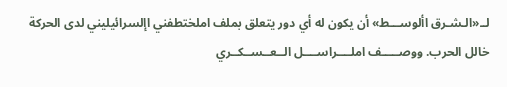لــ«الـشـرق األوســـط» أن يكون له أي دور يتعلق بملف املختطفني اإلسرائيليني لدى الحركة خالل الحرب. ووصـــــف املــــراســــل الــعــســكــري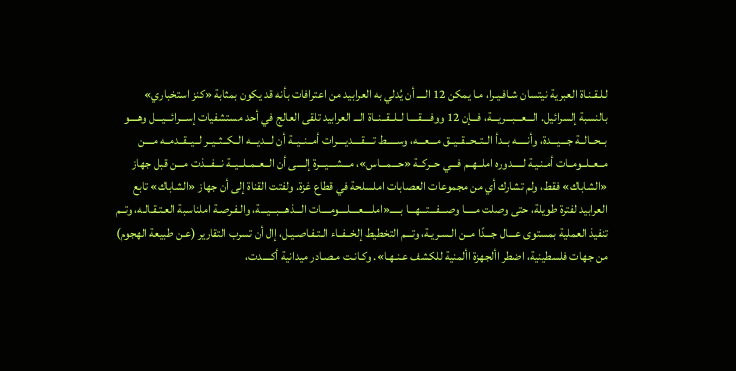لـلـقـنـاة العبرية نيتسان شـافـيـرا، مـا يمكن 12 الــــ أن يُدلي به العرابيد من اعترافات بأنه قد يكون بمثابة «كنز استخباري» بالنسبة إلسرائيل. الـــعـــبـــريـــة، فـــإن 12 ووفــــقــــا لــلــقــنــاة الـــ العرابيد تلقى العالج في أحد مستشفيات إســـرائـــيـــل وهــــو بــحــالــة جـــيـــدة، وأنـــــه بــدأ الــتــحــقــيــق مـــعـــه، وســـــط تــــقــــديــــرات أمــنــيــة أن لـــديـــه الــكــثــيــر لــيــقــدمــه مــــن مــعــلــومــات أمـنـيـة لـــــدوره املــهــم فـــي حــركــة «حـــمـــاس»، مـــشـــيـــرة إلــــى أن الــعــمــلــيــة نـــفـــذت مـــن قبل جهاز «الشاباك» فقط، ولم تشارك أي من مجموعات العصابات املسلحة في قطاع غزة. ولفتت القناة إلى أن جهاز «الشاباك» تابع العرابيد لفترة طويلة، حتى وصلت مـــــا وصـــفـــتـــهـــا بـــــ«املــــعــــلــــومــــات الـــذهـــبـــيـــة، والـفـرصـة املناسبة العـتـقـالـه، وتــم تنفيذ العملية بمستوى عـــال جـــدًا مــن الـسـريـة، وتـــم التخطيط إلخــفــاء الـتـفـاصـيـل، إال أن تسرب التقارير (عـن طبيعة الهجوم) من جهات فلسطينية، اضطر األجهزة األمنية للكشف عـنـهـا». وكـانـت مـصـادر ميدانية أكــــدت،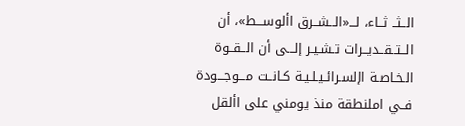الــثــ ثــاء، لـــ«الــشــرق األوســـط»، أن الــتــقــديــرات تـشـيـر إلـــى أن الــقــوة الـخـاصـة اإلسـرائـيـلـيـة كـانــت مـــوجـــودة فــي املنطقة منذ يومني على األقل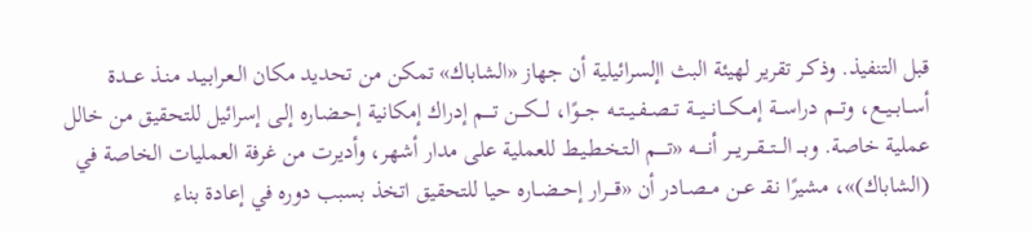قبل التنفيذ. وذكـر تقرير لهيئة البث اإلسرائيلية أن جهاز «الشاباك» تمكن من تحديد مكان الـعـرابـيـد مـنـذ عـــدة أســابــيــع، وتـــم دراســـة إمـــكـــانـــيـــة تــصــفــيــتــه جـــوًا، لـــكـــن تــــم إدراك إمكانية إحـضـاره إلـى إسرائيل للتحقيق من خالل عملية خاصة. وبـــ الـــتـــقـــريـــر أنـــــه «تـــــم الـتـخـطـيـط للعملية على مدار أشهر، وأديرت من غرفة العمليات الخاصة في (الشاباك)»، مشيرًا نـقـ عــن مــصــادر أن «قــــرار إحــضــاره حيا للتحقيق اتخذ بسبب دوره في إعادة بناء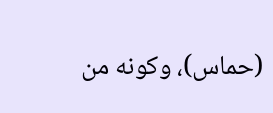(حماس)، وكونه من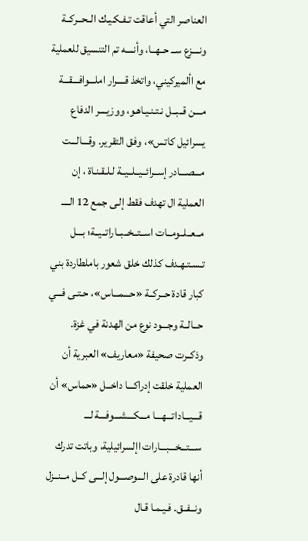العناصر التي أعاقت تـفـكـيـك الــحــركــة ونــــزع ســ حــهــا، وأنــــه تم التنسيق للعملية مع األميركيني، واتخذ قــــرار املـــوافـــقـــة مـــن قــبــل نـتـنـيـاهـو، ووزيــــر الدفاع يسرائيل كاتس»، وفق التقرير. وقـــالـــت مـــصـــادر إســرائــيــلــيــة لـلـقـنـاة ، إن العملية ال تهدف فقط إلـى جمع 12 الــــ مــعــلــومــات اســتــخــبــاراتــيــة؛ بـــل تـسـتـهـدف كذلك خلق شعور باملطاردة بني كبار قادة حــركــة «حـــمـــاس»، حـتـى فـــي حــالــة وجـــود نوع من الهدنة في غزة. وذكــرت صحيفة «معاريف» العبرية أن العملية خلقت إدراكـــا داخــل «حماس» أن قـــيـــاداتـــهـــا مـــكـــشـــوفـــة لـــ ســـتـــخـــبـــارات اإلسرائيلية، وباتت تدرك أنها قادرة على الـــوصـــول إلـــى كــل مــنــزل ونــفــق. فـيـمـا قـال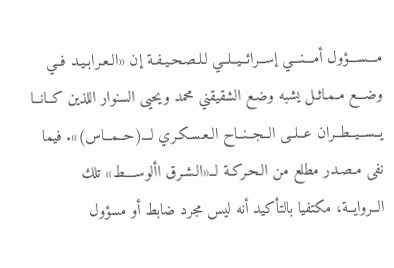مـــســـؤول أمـــنـــي إســرائــيــلــي لـلـصـحـيـفـة إن «الـعـرابـيـد فــي وضـــع مـمـاثـل يشبه وضـع الشقيقني محمد ويحيى السنوار اللذين كــانــا يــســيــطــران عــلــى الــجــنــاح الـعـسـكـري لـــ(حــمــاس)». فيما نفى مـصـدر مطلع من الـحـركـة لــ«الـشـرق األوســــط» تلك الــروايــة، مكتفيا بالتأكيد أنه ليس مجرد ضابط أو مسؤول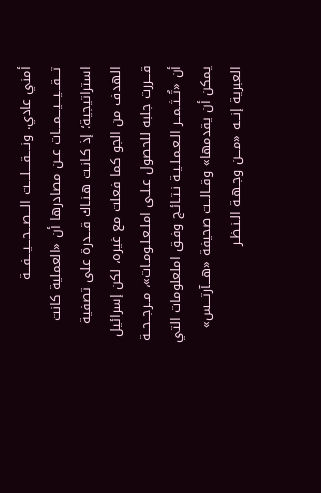أمني عادي. ونــــقــــلــــت الـــصـــحـــيـــفـــة تـــقـــيـــيـــمـــات عــن مصادرها أن «العملية كانت استراتيجية؛ إذ كـانـت هـنـاك قـــدرة على تصفية الهدف من الجو كما فعلت مع غيره، لكن إسرائيل قـــررت جلبه للحصول عـلـى املـعـلـومـات»، مــرجــحــة أن «تُــثــمــر الـعـمـلـيـة نـتـائـج وفـق املعلومات التي يمكن أن يقدمها» وقــالــت صحيفة «هـــآرتـــس» العبرية إنـــه «مـــن وجـهـة الـنـظـر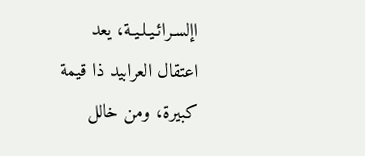اإلسـرائـيـلـيـة، يعد اعتقال العرابيد ذا قيمة كبيرة، ومن خالل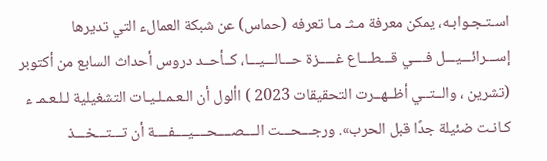اسـتـجـوابـه، يمكن معرفة مـثـ مـا تعرفه (حماس) عن شبكة العمالء التي تديرها إســـرائـــيـــل فــــي قـــطـــاع غـــــزة حـــالـــيـــا، كــأحــد دروس أحداث السابع من أكتوبر (تشرين ، والــتــي أظــهــرت التحقيقات 2023 ) األول أن الـعـمـلـيـات التشغيلية لـلـعـمـ ء كـانـت ضئيلة جدًا قبل الحرب». ورجـــحـــت الــــصــــحــــيــــفــــة أن تـــتـــخـــذ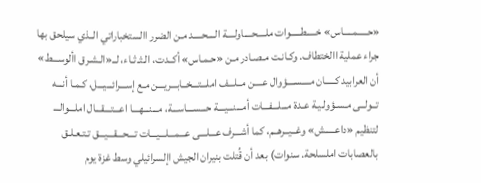«حـــــمـــــاس» خـــــطـــــوات ملــــحــــاولــــة الــــحــــد مـن الضرر االستخباراتي الــذي سيلحق بها جراء عملية االختطاف. وكـانـت مـصـادر مـن «حـمـاس» أكــدت، الـثـ ثـاء، لــ«الـشـرق األوســـط» أن العرابيد كـــــان مــــســــؤوال عــــن مــلـــف املـــتـــخــابـــريـــن مـع إســـرائـــيـــل، كـمـا أنـــه تــولــى مـسـؤولـيـة عـدة مـــلـــفـــات أمـــنـــيـــة حـــســـاســـة، مـــنـــهـــا اعـــتـــقـــال املـــوالـــ لتنظيم «داعـــــش» وغــيــرهــم، كما أشـــرف عـــلـــى عـــمـــلـــيـــات تـــحـــقـــيـــق تـتـعـلـق بالعصابات املسلحة. سنوات) بعد أن قُتلت بنيران الجيش اإلسرائيلي وسط غزة يوم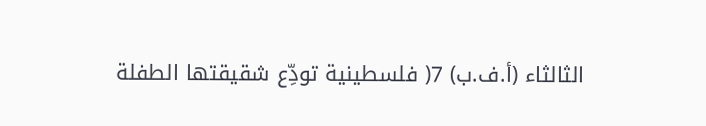الثالثاء (أ.ف.ب) 7( فلسطينية تودِّع شقيقتها الطفلة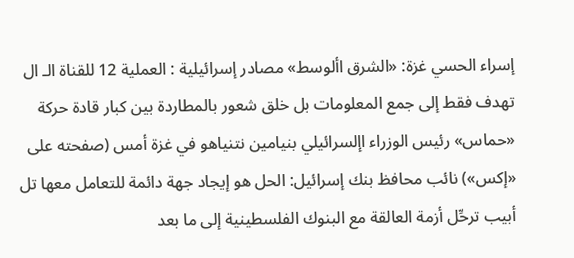إسراء الحسي غزة: «الشرق األوسط» مصادر إسرائيلية : العملية 12 للقناة الـ ال تهدف فقط إلى جمع المعلومات بل خلق شعور بالمطاردة بين كبار قادة حركة «حماس» رئيس الوزراء اإلسرائيلي بنيامين نتنياهو في غزة أمس (صفحته على «إكس») نائب محافظ بنك إسرائيل: الحل هو إيجاد جهة دائمة للتعامل معها تل أبيب ترحِّل أزمة العالقة مع البنوك الفلسطينية إلى ما بعد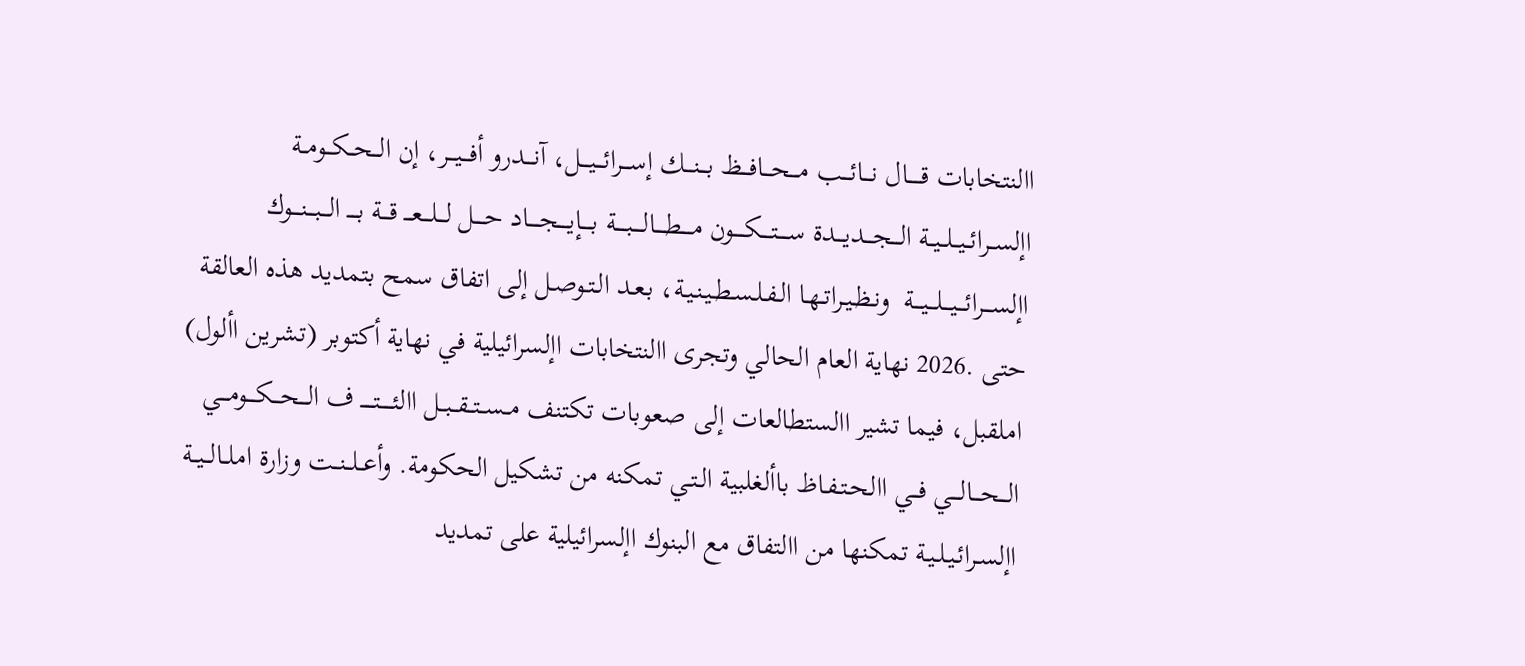االنتخابات قـــــال نـــائـــب مـــحـــافـــظ بـــنـــك إســـرائـــيـــل، آنـــدرو أفـــيـــر، إن الــحــكــومــة اإلســرائــيــلــيــة الـــجـــديـــدة ســــتــــكــــون مــــطــــالــــبــــة بــــإيــــجــــاد حــــل لـــلـــعـــ قـــة بــــ الـــبـــنـــوك اإلســـرائـــيـــلـــيـــة  ونـظـيـراتـهـا الـفـلـسـطـيـنـيـة، بـعـد الـتـوصـل إلى اتفاق سمح بتمديد هذه العالقة حتى .2026 نهاية العام الحالي وتجرى االنتخابات اإلسرائيلية في نهاية أكتوبر (تشرين األول) املقبل، فيما تشير االستطالعات إلى صعوبات تكتنف مــســتــقــبــل االئـــــتـــــ ف الـــحـــكـــومـــي الـــحـــالـــي فــي االحـتـفـاظ باألغلبية الـتـي تمكنه من تشكيل الحكومة. وأعــلــنــت وزارة املــالــيــة اإلسـرائـيـلـيـة تمكنها من االتفاق مع البنوك اإلسرائيلية على تمديد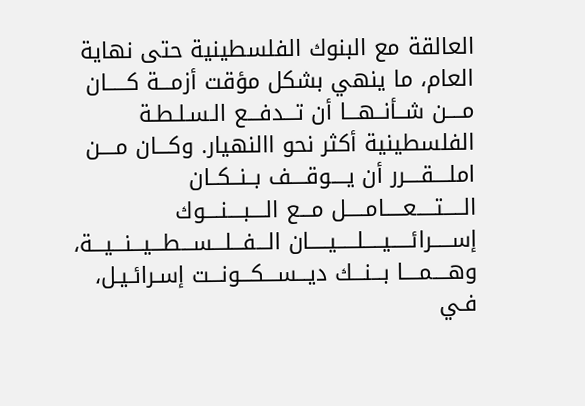العالقة مع البنوك الفلسطينية حتى نهاية العام، ما ينهي بشكل مؤقت أزمـــة كـــــان مــــن شــأنــهـــا أن تـــدفـــع الـسـلـطـة الفلسطينية أكثر نحو االنهيار. وكـــان مــــن املــــقــــرر أن يــــوقــــف بــنــكــان الـــــتـــــعـــــامـــــل مـــع الــــبــــنــــوك ‌ إســـــرائـــــيـــــلـــــيـــــان الـــفـــلـــســـطـــيـــنـــيـــة، وهــــمــــا بـــنـــك ديـــســـكـــونـــت إسـرائـيـل، فـي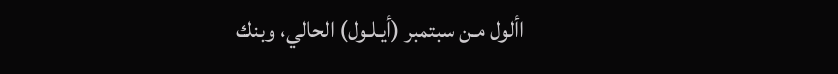األول مـن سبتمبر (أيـلـول) الحالي، وبنك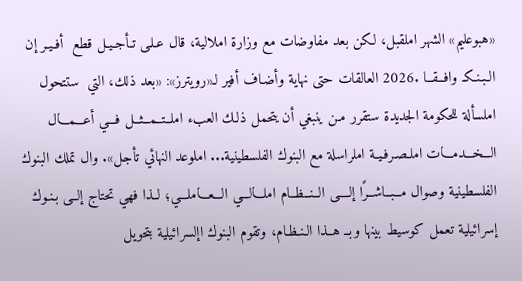«هبوعليم» الشهر املقبل، لكن بعد مفاوضات مع وزارة املالية، قال عـلـى تـأجـيـل قطع  أفـيـر إن الـبـنـكـ وافــقــا .2026 العالقات حتى نهاية وأضـاف أفير لـ«رويترز»: «بعد ذلك، التي  ستتحول املسألة للحكومة الجديدة ستقرر مـن ينبغي أن يتحمل ذلـك العبء املــتــمــثــل فـــي أعـــمـــال الـــخـــدمـــات املـصـرفـيـة املراسلة مع البنوك الفلسطينية... املوعد النهائي تأجل». وال تملك البنوك الفلسطينية وصوال مــبــاشــرًا إلــــى الــنــظــام املـــالـــي الـــعـــاملـــي؛ لــذا فهي تحتاج إلــى بـنـوك إسرائيلية تعمل كوسيط بينها وبــ هــذا الـنـظـام، وتقوم البنوك اإلسرائيلية بتحويل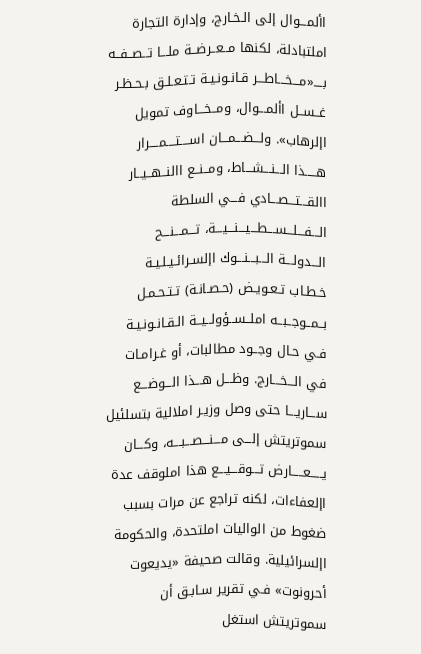األمـــوال إلى الـخـارج، وإدارة التجارة املتبادلة، لكنها مــعــرضــة ملـــا تــصــفــه بــــ«مـــخـــاطـــر قـانـونـيـة تـتـعـلـق بـحـظـر غــســل األمـــوال، ومــخـــاوف تمويل اإلرهاب». ولـــضـــمـــان اســــتــــمــــرار هـــــذا الـــنـــشـــاط، ومــنــع االنــهــيــار االقـــتـــصـــادي فـــي السلطة الـــفـــلـــســـطـــيـــنـــيـــة، تـــمـــنـــح الـــدولـــة الـــبـــنـــوك اإلسـرائـيـلـيـة خـطـاب تـعـويـض (حـصـانـة) تـتـحـمـل بــمــوجــبــه املــســؤولــيــة الـقـانـونـيـة فـي حـال وجــود مطالبات، أو غـرامـات في الـــخـــارج. وظـــل هـــذا الـــوضـــع ســـاريـــا حتى وصل وزيـر املالية بتسلئيل سموتريتش إلـــى مـــنـــصـــبـــه، وكـــان يـــــعـــــارض تـــوقـــيـــع هذا املوقف عدة  اإلعفاءات، لكنه تراجع عن مرات بسبب ضغوط من الواليات املتحدة، والحكومة اإلسرائيلية. وقالت صحيفة «يديعوت أحرونوت» فـي تقرير سـابـق أن سموتريتش استغل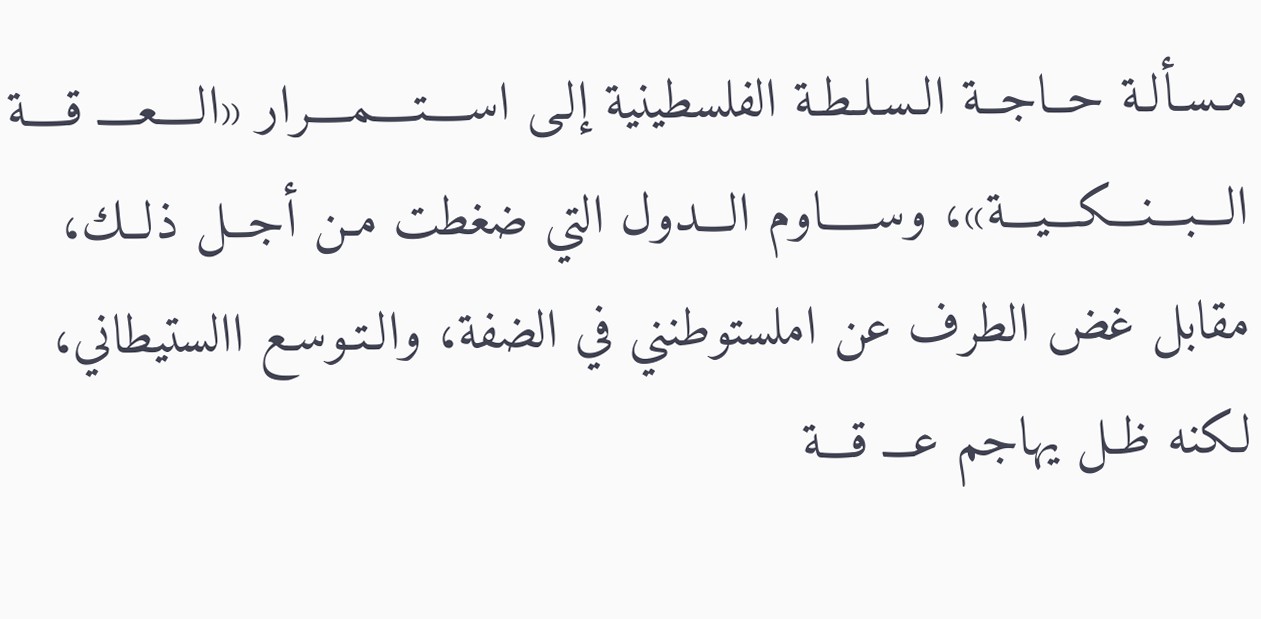مـسـألـة حــاجــة الـسـلـطـة الفلسطينية إلـى اســــتــــمــــرار «الــــعــــ قــــة الـــبـــنـــكـــيـــة»، وســـــاوم الـــدول التي ضغطت مـن أجــل ذلــك، مقابل غض الطرف عن املستوطنني في الضفة، والـتـوسـع االستيطاني، لكنه ظـل يهاجم عـــ قـــة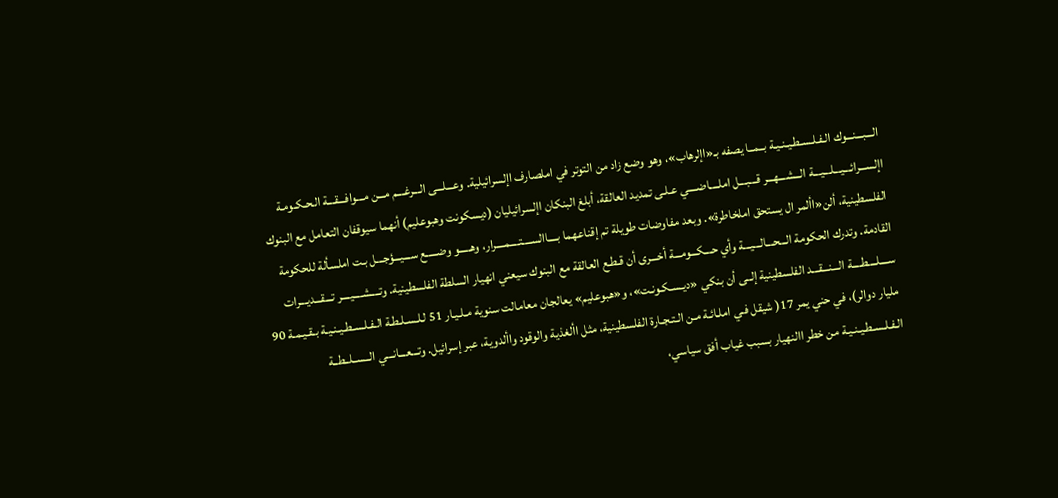الـــبـــنـــوك الـفـلـسـطـيـنـيـة بــمــا يصفه بـ«اإلرهاب»، وهو وضع زاد من التوتر في املصارف اإلسرائيلية. وعـــلـــى الـــرغـــم مـــن مـــوافـــقـــة الـحـكـومـة اإلســـرائـــيـــلـــيـــة الـــشـــهـــر قـــبـــل املــــاضــــي عـلـى تمديد العالقة، أبلغ البنكان اإلسرائيليان (ديسكونت وهبوعليم) أنهما سيوقفان التعامل مع البنوك الفلسطينية، ألن«األمر ال يستحق املخاطرة». وبعد مفاوضات طويلة تم إقناعهما بــــاالســــتــــمــــرار، وهـــــو وضـــــع ســـيـــؤجـــل بـت املسألة للحكومة القادمة. وتدرك الحكومة الـــحـــالـــيـــة وأي حـــكـــومـــة أخـــرى أن قـطـع العالقة مع البنوك سيعني انهيار السلطة الفلسطينية. وتــــشــــيــــر تـــقـــديـــرات ســــلــــطــــة الـــنـــقـــد الفلسطينية إلــى أن بنكي «ديـسـكـونـت»، و«هبوعليم» يعالجان معامالت سنوية مـلـيـار 51 لـلـسـلـطـة الـفـلـسـطـيـنـيـة بـقـيـمـة 90 مليار دوالر)، في حني يمر 17( شيقل فـي املـائـة مـن الـتـجـارة الفلسطينية، مثل األغذية والوقود واألدوية، عبر إسرائيل. وتـــعـــانـــي الــســلــطــة الـفـلـسـطـيـنـيـة من خطر االنهيار بسبب غياب أفق سياسي،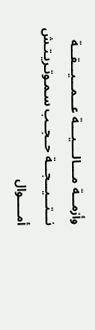وأزمـــة مــــالــــيــــة عـــمـــيـــقـــة نـــتـــيـــجـــة حــجــب سـمـوتـريـتـش أمـــــوال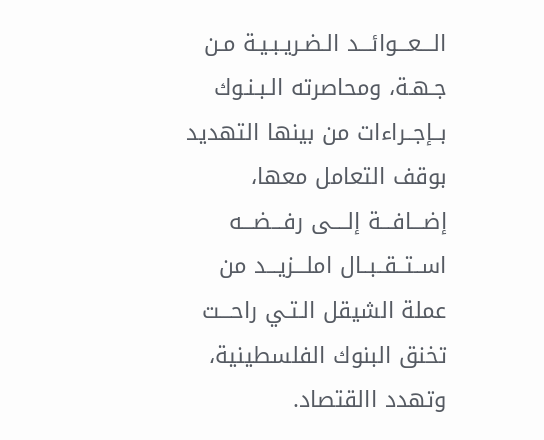الـــعـــوائـــد الـضـريـبـيـة مـن جـهـة، ومحاصرته الـبـنـوك بــإجــراءات من بينها التهديد بوقف التعامل معها، إضـــافـــة إلــــى رفـــضـــه اســتــقــبــال املـــزيـــد من عملة الشيقل الـتـي راحـــت تخنق البنوك الفلسطينية، وتهدد االقتصاد.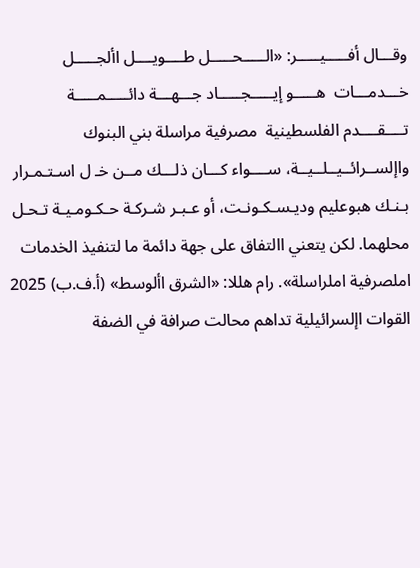وقـــال أفـــــيـــــر: «الـــــحـــــل طــــويــــل األجـــــل خـــدمـــات  هـــــو إيـــــجـــــاد جـــهـــة دائـــــمـــــة تــــقــــدم الفلسطينية  مصرفية مراسلة بني البنوك واإلســرائــيــلــيــة، ســــواء كـــان ذلـــك مــن خـ ل اسـتـمـرار بـنـك هبوعليم وديـسـكـونـت، أو عـبـر شـركـة حـكـومـيـة تـحـل محلهما. لكن يتعني االتفاق على جهة دائمة ما لتنفيذ الخدمات املصرفية املراسلة». رام هللا: «الشرق األوسط» (أ.ف.ب) 2025 القوات اإلسرائيلية تداهم محالت صرافة في الضفة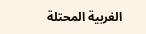الغربية المحتلة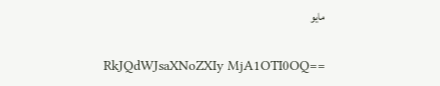مايو

RkJQdWJsaXNoZXIy MjA1OTI0OQ==